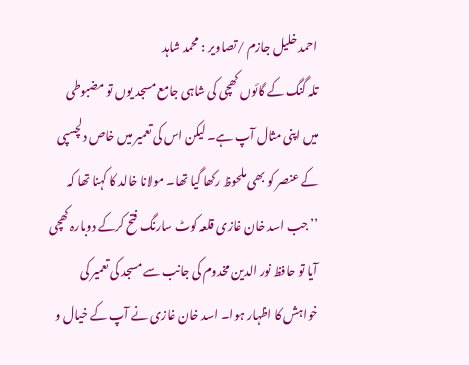احمد خلیل جازم /تصاویر : محمد شاہد
تلہ گنگ کے گائوں کھچی کی شاہی جامع مسجد یوں تو مضبوطی میں اپنی مثال آپ ہے۔ لیکن اس کی تعمیر میں خاص دلچسپی کے عنصر کو بھی ملحوظ رکھا گیا تھا۔ مولانا خالد کا کہنا تھا کہ ’’جب اسد خان غازی قلعہ کوٹ سارنگ فتح کرکے دوبارہ کھچی آیا تو حافظ نور الدین مخدوم کی جانب سے مسجد کی تعمیر کی خواہش کا اظہار ہوا۔ اسد خان غازی نے آپ کے خیال و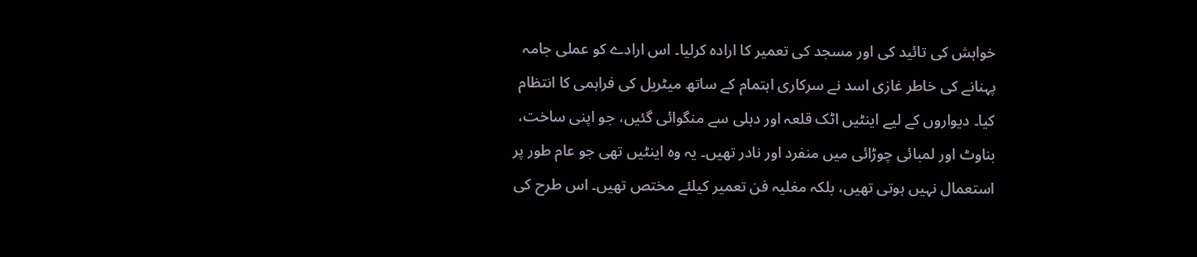خواہش کی تائید کی اور مسجد کی تعمیر کا ارادہ کرلیا۔ اس ارادے کو عملی جامہ پہنانے کی خاطر غازی اسد نے سرکاری اہتمام کے ساتھ میٹریل کی فراہمی کا انتظام کیا۔ دیواروں کے لیے اینٹیں اٹک قلعہ اور دہلی سے منگوائی گئیں، جو اپنی ساخت، بناوٹ اور لمبائی چوڑائی میں منفرد اور نادر تھیں۔ یہ وہ اینٹیں تھی جو عام طور پر استعمال نہیں ہوتی تھیں، بلکہ مغلیہ فن تعمیر کیلئے مختص تھیں۔ اس طرح کی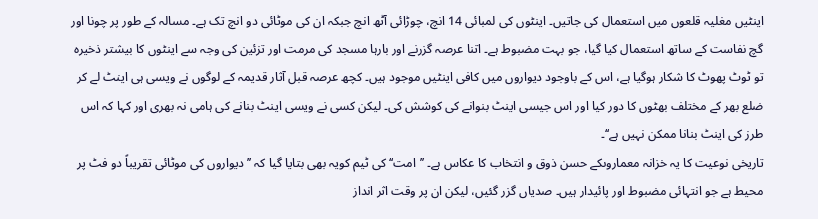اینٹیں مغلیہ قلعوں میں استعمال کی جاتیں۔ اینٹوں کی لمبائی 14 انچ، چوڑائی آٹھ انچ جبکہ ان کی موٹائی دو انچ تک ہے۔ مسالہ کے طور پر چونا اور گچ نفاست کے ساتھ استعمال کیا گیا، جو بہت مضبوط ہے۔ اتنا عرصہ گزرنے اور بارہا مسجد کی مرمت اور تزئین کی وجہ سے اینٹوں کا بیشتر ذخیرہ تو ٹوٹ پھوٹ کا شکار ہوگیا ہے، اس کے باوجود دیواروں میں کافی اینٹیں موجود ہیں۔ کچھ عرصہ قبل آثار قدیمہ کے لوگوں نے ویسی ہی اینٹ لے کر ضلع بھر کے مختلف بھٹوں کا دور کیا اور اس جیسی اینٹ بنوانے کی کوشش کی۔ لیکن کسی نے ویسی اینٹ بنانے کی ہامی نہ بھری اور کہا کہ اس طرز کی اینٹ بنانا ممکن نہیں ہے‘‘۔
تاریخی نوعیت کا یہ خزانہ معماروںکے حسن ذوق و انتخاب کا عکاس ہے۔ ’’امت‘‘ کی ٹیم کویہ بھی بتایا گیا کہ ’’دیواروں کی موٹائی تقریباً دو فٹ پر محیط ہے جو انتہائی مضبوط اور پائیدار ہیں۔ صدیاں گزر گئیں، لیکن ان پر وقت اثر انداز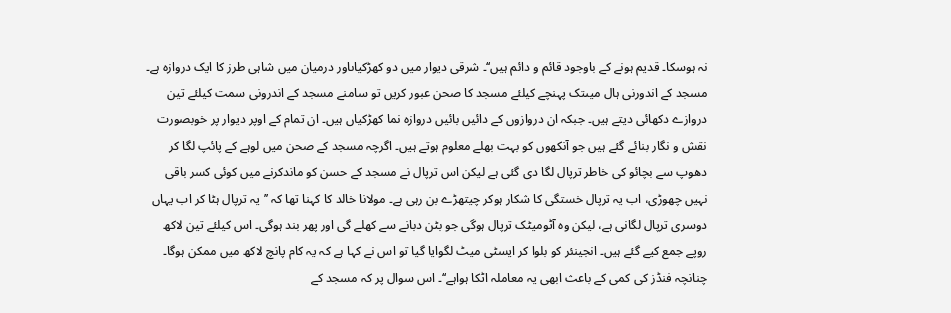نہ ہوسکا۔ قدیم ہونے کے باوجود قائم و دائم ہیں‘‘۔ شرقی دیوار میں دو کھڑکیاںاور درمیان میں شاہی طرز کا ایک دروازہ ہے۔ مسجد کے اندورنی ہال میںتک پہنچے کیلئے مسجد کا صحن عبور کریں تو سامنے مسجد کے اندرونی سمت کیلئے تین دروازے دکھائی دیتے ہیں۔ جبکہ ان دروازوں کے دائیں بائیں دروازہ نما کھڑکیاں ہیں۔ ان تمام کے اوپر دیوار پر خوبصورت نقش و نگار بنائے گئے ہیں جو آنکھوں کو بہت بھلے معلوم ہوتے ہیں۔ اگرچہ مسجد کے صحن میں لوہے کے پائپ لگا کر دھوپ سے بچائو کی خاطر ترپال لگا دی گئی ہے لیکن اس ترپال نے مسجد کے حسن کو ماندکرنے میں کوئی کسر باقی نہیں چھوڑی، اب یہ ترپال خستگی کا شکار ہوکر چیتھڑے بن رہی ہے۔ مولانا خالد کا کہنا تھا کہ ’’یہ ترپال ہٹا کر اب یہاں دوسری ترپال لگانی ہے، لیکن وہ آٹومیٹک ترپال ہوگی جو بٹن دبانے سے کھلے گی اور پھر بند ہوگی۔ اس کیلئے تین لاکھ روپے جمع کیے گئے ہیں۔ انجینئر کو بلوا کر ایسٹی میٹ لگوایا گیا تو اس نے کہا ہے کہ یہ کام پانچ لاکھ میں ممکن ہوگا۔ چنانچہ فنڈز کی کمی کے باعث ابھی یہ معاملہ اٹکا ہواہے‘‘۔ اس سوال پر کہ مسجد کے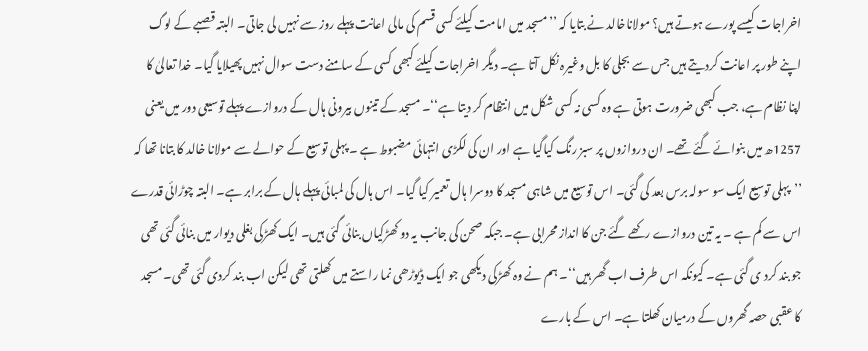اخراجات کیسے پورے ہوتے ہیں؟ مولاناخالد نے بتایا کہ ’’مسجد میں امامت کیلئے کسی قسم کی مالی اعانت پہلے روز سے نہیں لی جاتی۔ البتہ قصبے کے لوگ اپنے طور پر اعانت کردیتے ہیں جس سے بجلی کا بل وغیرہ نکل آتا ہے۔ دیگر اخراجات کیلئے کبھی کسی کے سامنے دست سوال نہیں پھیلایا گیا۔ خدا تعالیٰ کا اپنا نظام ہے، جب کبھی ضرورت ہوتی ہے وہ کسی نہ کسی شکل میں انتظام کر دیتا ہے‘‘۔ مسجد کے تینوں بیرونی ہال کے دروازے پہلے توسیعی دور میں یعنی 1257ھ میں بنوائے گئے تھے۔ ان دروازوں پر سبز رنگ کیاگیا ہے اور ان کی لکڑی انتہائی مضبوط ہے ۔ پہلی توسیع کے حوالے سے مولانا خالد کا بتانا تھا کہ ’’پہلی توسیع ایک سو سولہ برس بعد کی گئی۔ اس توسیع میں شاہی مسجد کا دوسرا ہال تعمیر کیا گیا۔ اس ہال کی لمبائی پہلے ہال کے برابر ہے۔ البتہ چوڑائی قدرے اس سے کم ہے ۔ یہ تین دروازے رکھے گئے جن کا انداز محرابی ہے۔ جبکہ صحن کی جانب یہ دو کھڑکیاں بنائی گئی ہیں۔ ایک کھڑکی بغلی دیوار میں بنائی گئی تھی جو بند کرد ی گئی ہے۔ کیونکہ اس طرف اب گھر ہیں‘‘۔ ہم نے وہ کھڑکی دیکھی جو ایک ڈیوڑھی نما راستے میں کھلتی تھی لیکن اب بند کردی گئی تھی۔ مسجد کا عقبی حصہ گھروں کے درمیان کھلتا ہے۔ اس کے بارے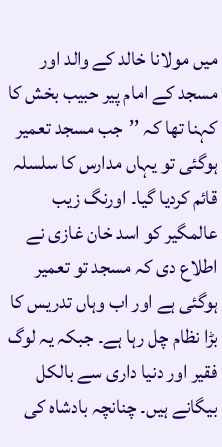میں مولانا خالد کے والد اور مسجد کے امام پیر حبیب بخش کا کہنا تھا کہ ’’جب مسجد تعمیر ہوگئی تو یہاں مدارس کا سلسلہ قائم کردیا گیا۔ اورنگ زیب عالمگیر کو اسد خان غازی نے اطلاع دی کہ مسجد تو تعمیر ہوگئی ہے اور اب وہاں تدریس کا بڑا نظام چل رہا ہے۔ جبکہ یہ لوگ فقیر اور دنیا داری سے بالکل بیگانے ہیں۔ چنانچہ بادشاہ کی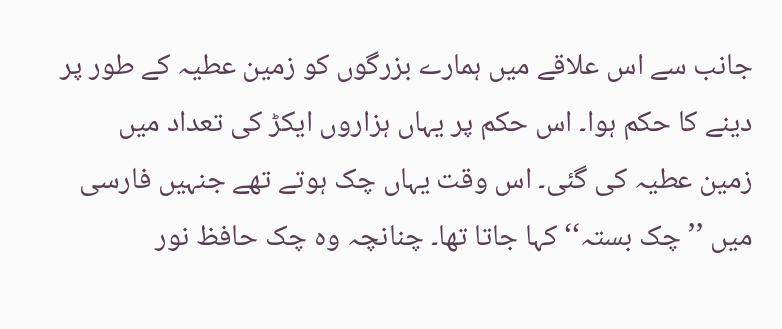جانب سے اس علاقے میں ہمارے بزرگوں کو زمین عطیہ کے طور پر دینے کا حکم ہوا۔ اس حکم پر یہاں ہزاروں ایکڑ کی تعداد میں زمین عطیہ کی گئی۔ اس وقت یہاں چک ہوتے تھے جنہیں فارسی میں ’’چک بستہ‘‘ کہا جاتا تھا۔ چنانچہ وہ چک حافظ نور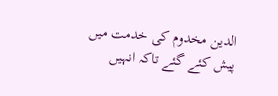الدین مخدوم کی خدمت میں پیش کئے گئے تاکہ انہیں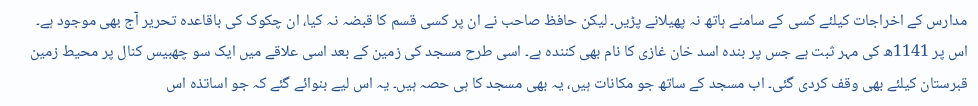مدارس کے اخراجات کیلئے کسی کے سامنے ہاتھ نہ پھیلانے پڑیں۔ لیکن حافظ صاحب نے ان پر کسی قسم کا قبضہ نہ کیا، ان چکوک کی باقاعدہ تحریر آج بھی موجود ہے۔ اس پر 1141ھ کی مہر ثبت ہے جس پر بندہ اسد خان غازی کا نام بھی کنندہ ہے۔ اسی طرح مسجد کی زمین کے بعد اسی علاقے میں ایک سو چھبیس کنال پر محیط زمین قبرستان کیلئے بھی وقف کردی گئی۔ اب مسجد کے ساتھ جو مکانات ہیں، یہ بھی مسجد کا ہی حصہ ہیں۔ یہ اس لیے بنوائے گئے کہ جو اساتذہ اس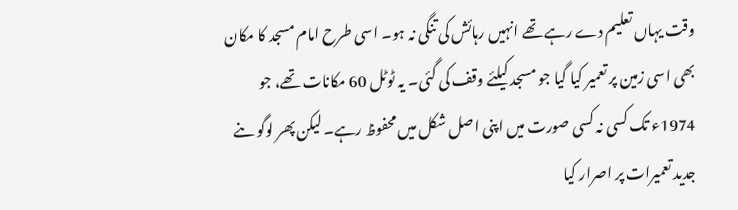وقت یہاں تعلیم دے رہے تھے انہیں رہائش کی تنگی نہ ہو۔ اسی طرح امام مسجد کا مکان بھی اسی زمین پر تعمیر کیا گیا جو مسجد کیلئے وقف کی گئی۔ یہ ٹوٹل 60 مکانات تھے، جو 1974ء تک کسی نہ کسی صورت میں اپنی اصل شکل میں محفوظ رہے۔ لیکن پھر لوگو ںنے جدید تعمیرات پر اصرار کیا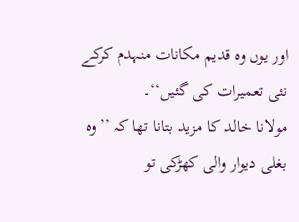اور یوں وہ قدیم مکانات منہدم کرکے نئی تعمیرات کی گئیں‘‘۔
مولانا خالد کا مزید بتانا تھا کہ ’’وہ بغلی دیوار والی کھڑکی تو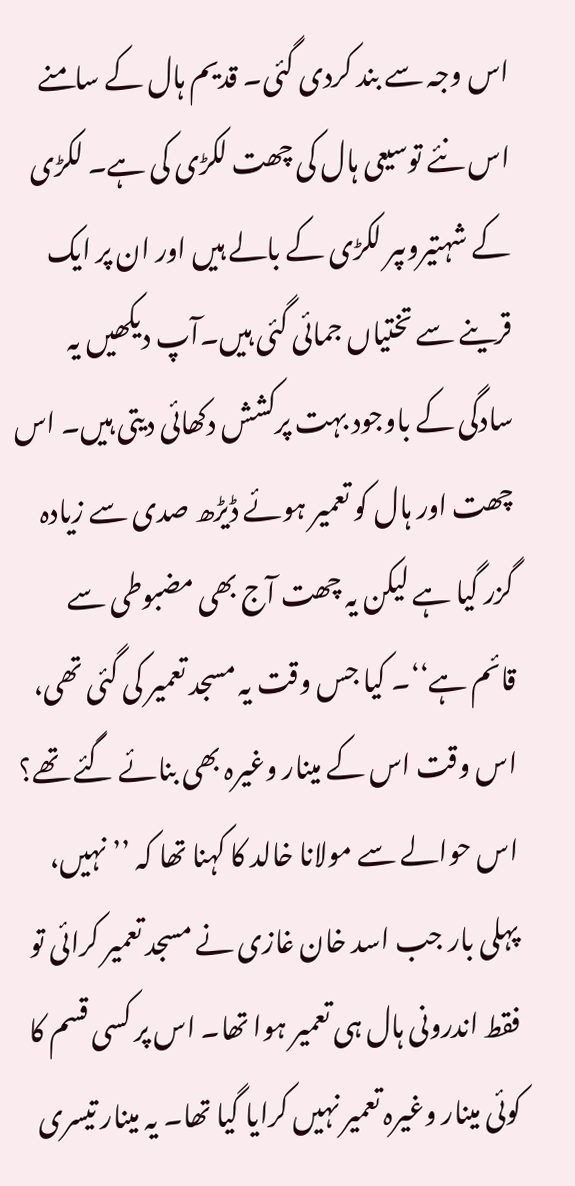اس وجہ سے بند کردی گئی۔ قدیم ہال کے سامنے اس نئے توسیعی ہال کی چھت لکڑی کی ہے۔ لکڑی کے شہتیروںپر لکڑی کے بالے ہیں اور ان پر ایک قرینے سے تختیاں جمائی گئی ہیں۔آپ دیکھیں یہ سادگی کے باوجود بہت پرکشش دکھائی دیتی ہیں۔ اس چھت اور ہال کو تعمیر ہوئے ڈیڑھ صدی سے زیادہ گزر گیا ہے لیکن یہ چھت آج بھی مضبوطی سے قائم ہے‘‘۔ کیا جس وقت یہ مسجد تعمیر کی گئی تھی، اس وقت اس کے مینار وغیرہ بھی بنائے گئے تھے؟ اس حوالے سے مولانا خالد کا کہنا تھا کہ ’’نہیں، پہلی بار جب اسد خان غازی نے مسجد تعمیر کرائی تو فقط اندرونی ہال ہی تعمیر ہوا تھا۔ اس پر کسی قسم کا کوئی مینار وغیرہ تعمیر نہیں کرایا گیا تھا۔ یہ مینار تیسری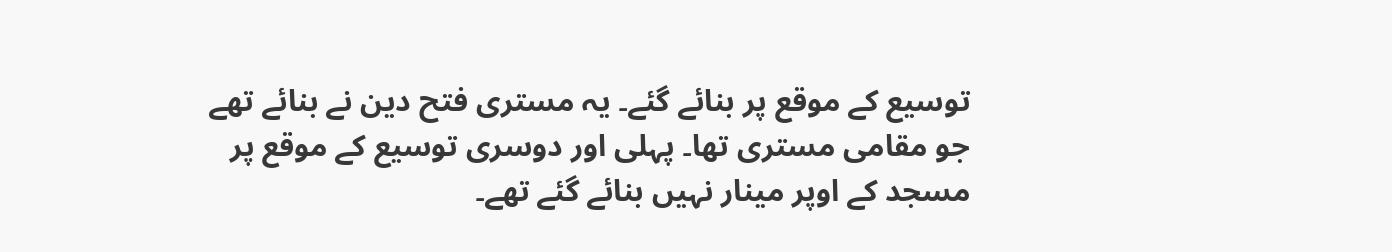توسیع کے موقع پر بنائے گئے۔ یہ مستری فتح دین نے بنائے تھے جو مقامی مستری تھا۔ پہلی اور دوسری توسیع کے موقع پر مسجد کے اوپر مینار نہیں بنائے گئے تھے۔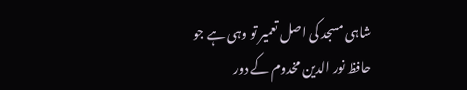شاہی مسجد کی اصل تعمیر تو وہی ہے جو حافظ نور الدین مخدوم کے دور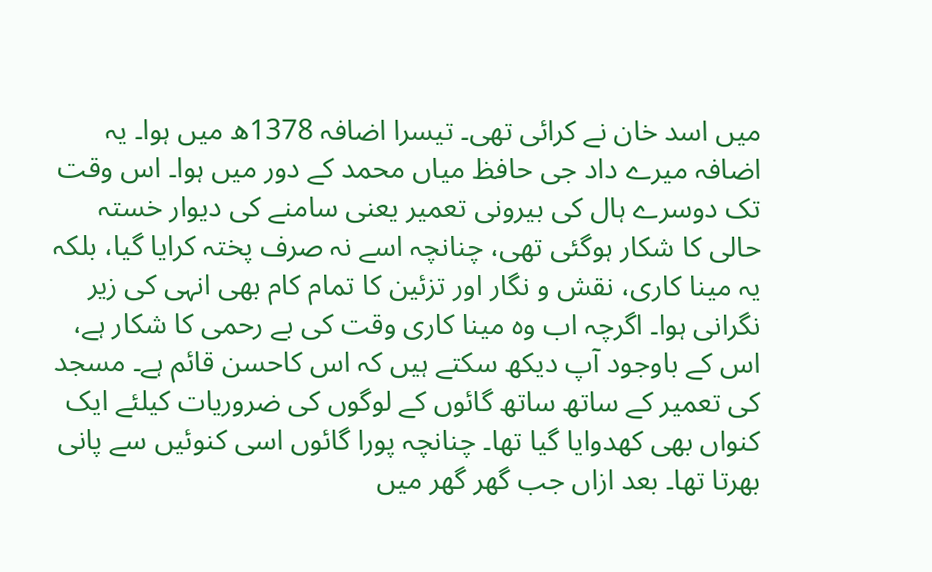میں اسد خان نے کرائی تھی۔ تیسرا اضافہ 1378ھ میں ہوا۔ یہ اضافہ میرے داد جی حافظ میاں محمد کے دور میں ہوا۔ اس وقت تک دوسرے ہال کی بیرونی تعمیر یعنی سامنے کی دیوار خستہ حالی کا شکار ہوگئی تھی، چنانچہ اسے نہ صرف پختہ کرایا گیا، بلکہ یہ مینا کاری، نقش و نگار اور تزئین کا تمام کام بھی انہی کی زیر نگرانی ہوا۔ اگرچہ اب وہ مینا کاری وقت کی بے رحمی کا شکار ہے، اس کے باوجود آپ دیکھ سکتے ہیں کہ اس کاحسن قائم ہے۔ مسجد کی تعمیر کے ساتھ ساتھ گائوں کے لوگوں کی ضروریات کیلئے ایک کنواں بھی کھدوایا گیا تھا۔ چنانچہ پورا گائوں اسی کنوئیں سے پانی بھرتا تھا۔ بعد ازاں جب گھر گھر میں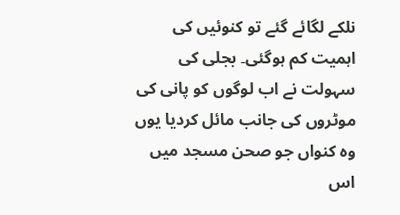نلکے لگائے گئے تو کنوئیں کی اہمیت کم ہوگئی۔ بجلی کی سہولت نے اب لوگوں کو پانی کی موٹروں کی جانب مائل کردیا یوں وہ کنواں جو صحن مسجد میں اس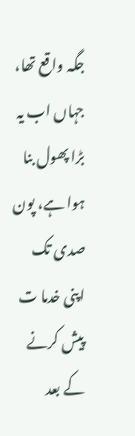جگہ واقع تھا، جہاں اب یہ بڑا پھول بنا ہوا ہے، پون صدی تک اپنی خدما ت پیش کرنے کے بعد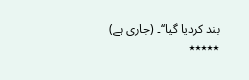بند کردیا گیا‘‘۔ (جاری ہے)
٭٭٭٭٭